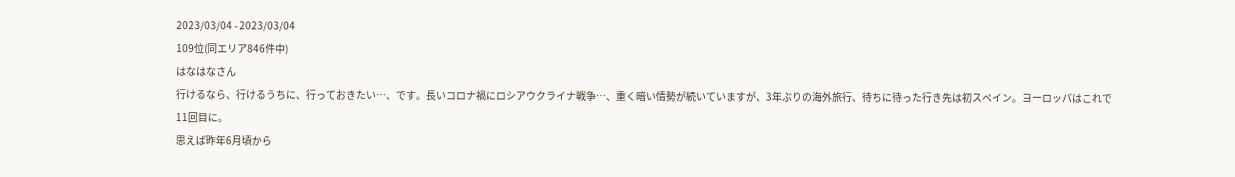2023/03/04 - 2023/03/04
109位(同エリア846件中)
はなはなさん
行けるなら、行けるうちに、行っておきたい…、です。長いコロナ禍にロシアウクライナ戦争…、重く暗い情勢が続いていますが、3年ぶりの海外旅行、待ちに待った行き先は初スペイン。ヨーロッパはこれで11回目に。
思えば昨年6月頃から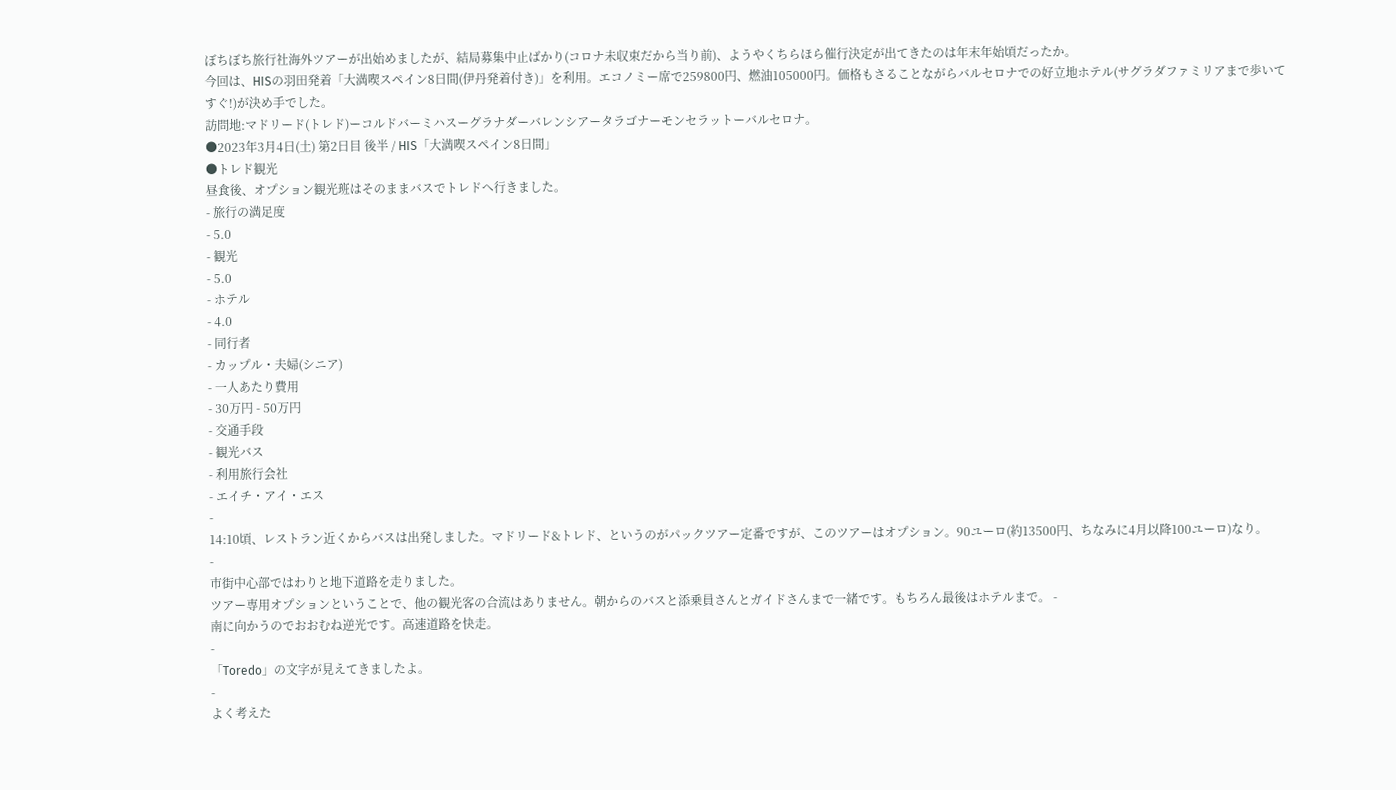ぼちぼち旅行社海外ツアーが出始めましたが、結局募集中止ばかり(コロナ未収束だから当り前)、ようやくちらほら催行決定が出てきたのは年末年始頃だったか。
今回は、HISの羽田発着「大満喫スペイン8日間(伊丹発着付き)」を利用。エコノミー席で259800円、燃油105000円。価格もさることながらバルセロナでの好立地ホテル(サグラダファミリアまで歩いてすぐ!)が決め手でした。
訪問地:マドリード(トレド)ーコルドバーミハスーグラナダーバレンシアータラゴナーモンセラットーバルセロナ。
●2023年3月4日(土) 第2日目 後半 / HIS「大満喫スペイン8日間」
●トレド観光
昼食後、オプション観光班はそのままバスでトレドへ行きました。
- 旅行の満足度
- 5.0
- 観光
- 5.0
- ホテル
- 4.0
- 同行者
- カップル・夫婦(シニア)
- 一人あたり費用
- 30万円 - 50万円
- 交通手段
- 観光バス
- 利用旅行会社
- エイチ・アイ・エス
-
14:10頃、レストラン近くからバスは出発しました。マドリード&トレド、というのがパックツアー定番ですが、このツアーはオプション。90ユーロ(約13500円、ちなみに4月以降100ユーロ)なり。
-
市街中心部ではわりと地下道路を走りました。
ツアー専用オプションということで、他の観光客の合流はありません。朝からのバスと添乗員さんとガイドさんまで一緒です。もちろん最後はホテルまで。 -
南に向かうのでおおむね逆光です。高速道路を快走。
-
「Toredo」の文字が見えてきましたよ。
-
よく考えた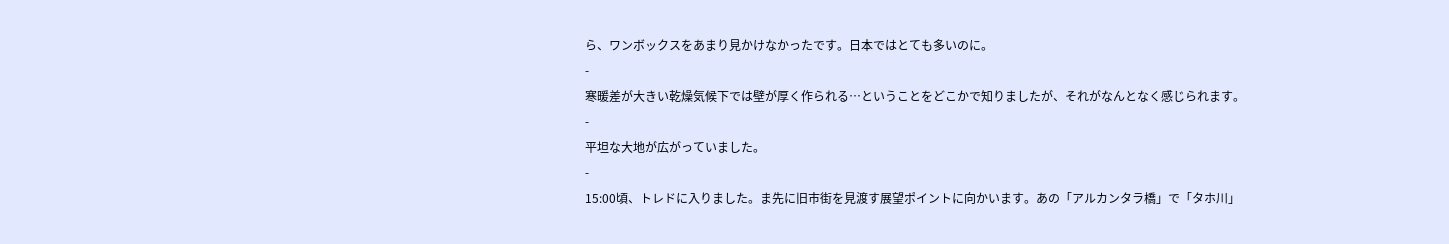ら、ワンボックスをあまり見かけなかったです。日本ではとても多いのに。
-
寒暖差が大きい乾燥気候下では壁が厚く作られる…ということをどこかで知りましたが、それがなんとなく感じられます。
-
平坦な大地が広がっていました。
-
15:00頃、トレドに入りました。ま先に旧市街を見渡す展望ポイントに向かいます。あの「アルカンタラ橋」で「タホ川」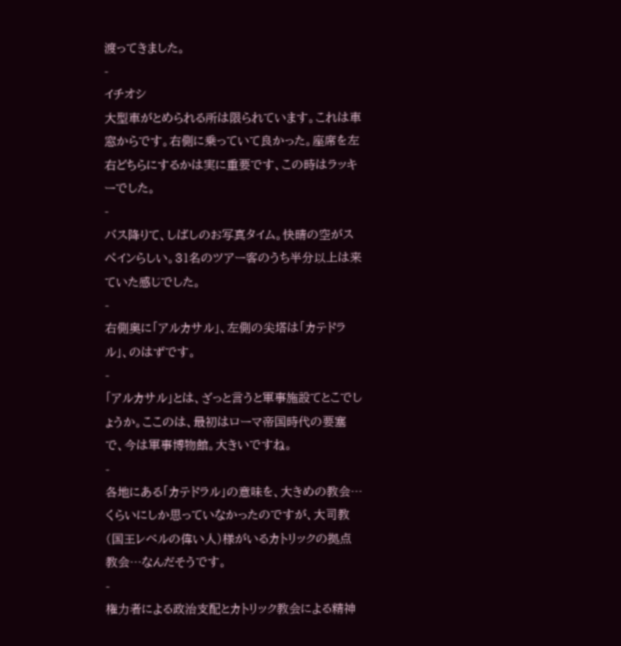渡ってきました。
-
イチオシ
大型車がとめられる所は限られています。これは車窓からです。右側に乗っていて良かった。座席を左右どちらにするかは実に重要です、この時はラッキーでした。
-
バス降りて、しばしのお写真タイム。快晴の空がスぺインらしい。31名のツアー客のうち半分以上は来ていた感じでした。
-
右側奥に「アルカサル」、左側の尖塔は「カテドラル」、のはずです。
-
「アルカサル」とは、ざっと言うと軍事施設てとこでしょうか。ここのは、最初はローマ帝国時代の要塞で、今は軍事博物館。大きいですね。
-
各地にある「カテドラル」の意味を、大きめの教会…くらいにしか思っていなかったのですが、大司教(国王レベルの偉い人)様がいるカトリックの拠点教会…なんだそうです。
-
権力者による政治支配とカトリック教会による精神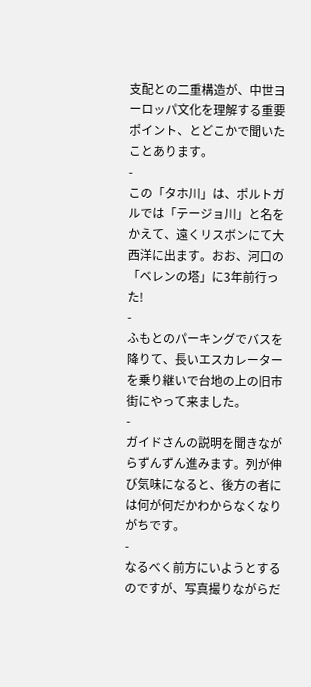支配との二重構造が、中世ヨーロッパ文化を理解する重要ポイント、とどこかで聞いたことあります。
-
この「タホ川」は、ポルトガルでは「テージョ川」と名をかえて、遠くリスボンにて大西洋に出ます。おお、河口の「ベレンの塔」に3年前行った!
-
ふもとのパーキングでバスを降りて、長いエスカレーターを乗り継いで台地の上の旧市街にやって来ました。
-
ガイドさんの説明を聞きながらずんずん進みます。列が伸び気味になると、後方の者には何が何だかわからなくなりがちです。
-
なるべく前方にいようとするのですが、写真撮りながらだ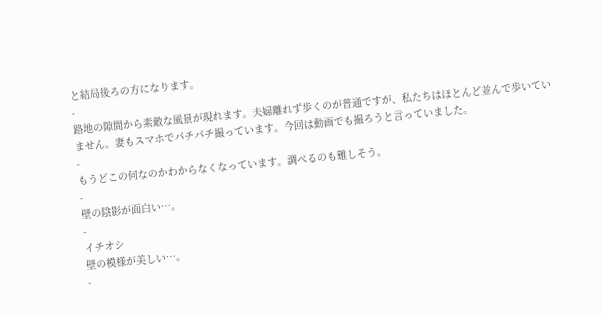と結局後ろの方になります。
-
路地の隙間から素敵な風景が現れます。夫婦離れず歩くのが普通ですが、私たちはほとんど並んで歩いていません。妻もスマホでパチパチ撮っています。今回は動画でも撮ろうと言っていました。
-
もうどこの何なのかわからなくなっています。調べるのも難しそう。
-
壁の陰影が面白い…。
-
イチオシ
壁の模様が美しい…。
-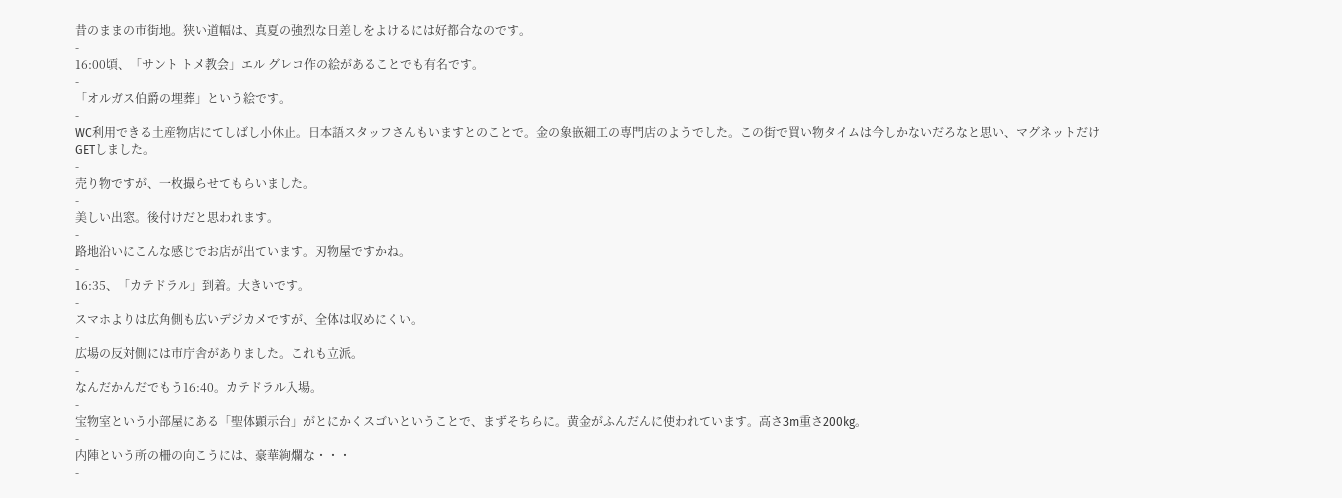昔のままの市街地。狭い道幅は、真夏の強烈な日差しをよけるには好都合なのです。
-
16:00頃、「サント トメ教会」エル グレコ作の絵があることでも有名です。
-
「オルガス伯爵の埋葬」という絵です。
-
WC利用できる土産物店にてしばし小休止。日本語スタッフさんもいますとのことで。金の象嵌細工の専門店のようでした。この街で買い物タイムは今しかないだろなと思い、マグネットだけGETしました。
-
売り物ですが、一枚撮らせてもらいました。
-
美しい出窓。後付けだと思われます。
-
路地沿いにこんな感じでお店が出ています。刃物屋ですかね。
-
16:35、「カテドラル」到着。大きいです。
-
スマホよりは広角側も広いデジカメですが、全体は収めにくい。
-
広場の反対側には市庁舎がありました。これも立派。
-
なんだかんだでもう16:40。カテドラル入場。
-
宝物室という小部屋にある「聖体顕示台」がとにかくスゴいということで、まずそちらに。黄金がふんだんに使われています。高さ3m重さ200kg。
-
内陣という所の柵の向こうには、豪華絢爛な・・・
-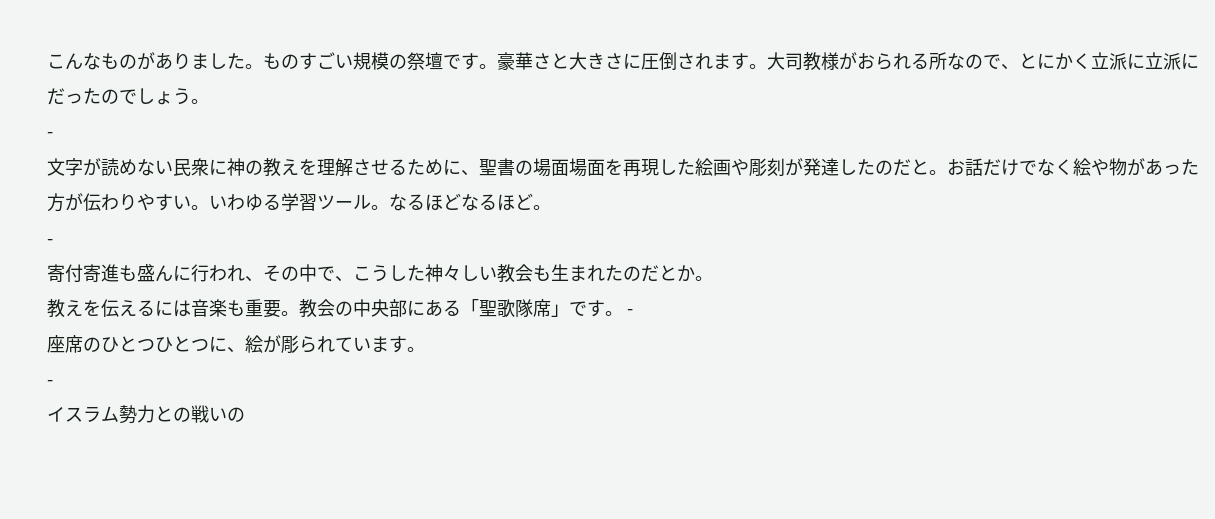こんなものがありました。ものすごい規模の祭壇です。豪華さと大きさに圧倒されます。大司教様がおられる所なので、とにかく立派に立派にだったのでしょう。
-
文字が読めない民衆に神の教えを理解させるために、聖書の場面場面を再現した絵画や彫刻が発達したのだと。お話だけでなく絵や物があった方が伝わりやすい。いわゆる学習ツール。なるほどなるほど。
-
寄付寄進も盛んに行われ、その中で、こうした神々しい教会も生まれたのだとか。
教えを伝えるには音楽も重要。教会の中央部にある「聖歌隊席」です。 -
座席のひとつひとつに、絵が彫られています。
-
イスラム勢力との戦いの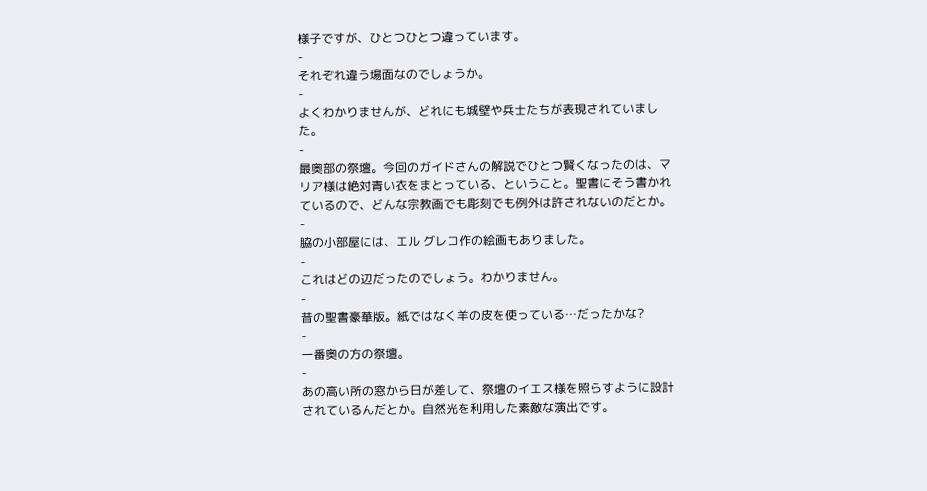様子ですが、ひとつひとつ違っています。
-
それぞれ違う場面なのでしょうか。
-
よくわかりませんが、どれにも城壁や兵士たちが表現されていました。
-
最奥部の祭壇。今回のガイドさんの解説でひとつ賢くなったのは、マリア様は絶対青い衣をまとっている、ということ。聖書にそう書かれているので、どんな宗教画でも彫刻でも例外は許されないのだとか。
-
脇の小部屋には、エル グレコ作の絵画もありました。
-
これはどの辺だったのでしょう。わかりません。
-
昔の聖書豪華版。紙ではなく羊の皮を使っている…だったかな?
-
一番奥の方の祭壇。
-
あの高い所の窓から日が差して、祭壇のイエス様を照らすように設計されているんだとか。自然光を利用した素敵な演出です。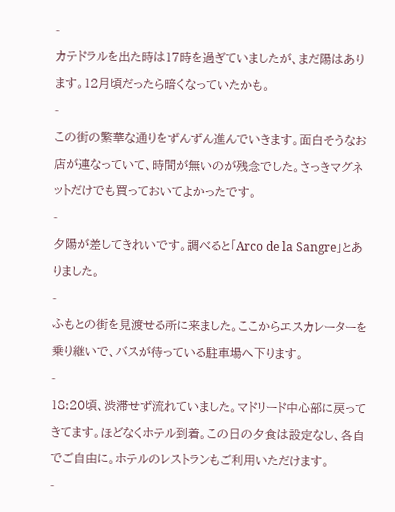-
カテドラルを出た時は17時を過ぎていましたが、まだ陽はあります。12月頃だったら暗くなっていたかも。
-
この街の繁華な通りをずんずん進んでいきます。面白そうなお店が連なっていて、時間が無いのが残念でした。さっきマグネットだけでも買っておいてよかったです。
-
夕陽が差してきれいです。調べると「Arco de la Sangre」とありました。
-
ふもとの街を見渡せる所に来ました。ここからエスカレーターを乗り継いで、バスが待っている駐車場へ下ります。
-
18:20頃、渋滞せず流れていました。マドリード中心部に戻ってきてます。ほどなくホテル到着。この日の夕食は設定なし、各自でご自由に。ホテルのレストランもご利用いただけます。
-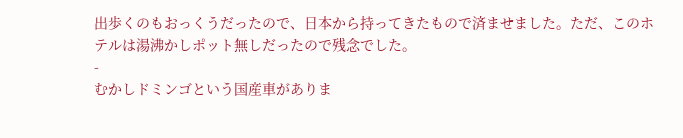出歩くのもおっくうだったので、日本から持ってきたもので済ませました。ただ、このホテルは湯沸かしポット無しだったので残念でした。
-
むかしドミンゴという国産車がありま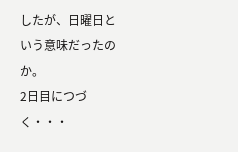したが、日曜日という意味だったのか。
2日目につづく・・・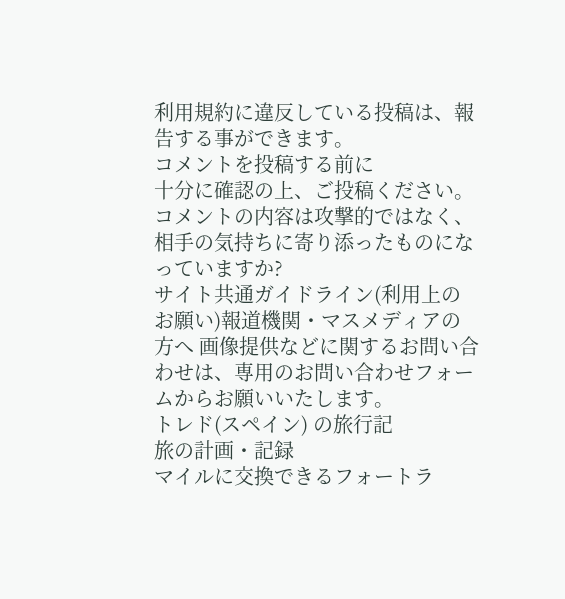利用規約に違反している投稿は、報告する事ができます。
コメントを投稿する前に
十分に確認の上、ご投稿ください。 コメントの内容は攻撃的ではなく、相手の気持ちに寄り添ったものになっていますか?
サイト共通ガイドライン(利用上のお願い)報道機関・マスメディアの方へ 画像提供などに関するお問い合わせは、専用のお問い合わせフォームからお願いいたします。
トレド(スペイン) の旅行記
旅の計画・記録
マイルに交換できるフォートラ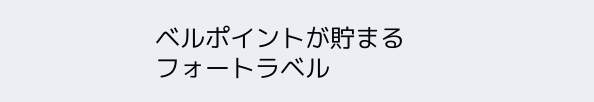ベルポイントが貯まる
フォートラベル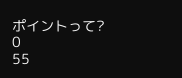ポイントって?
0
55